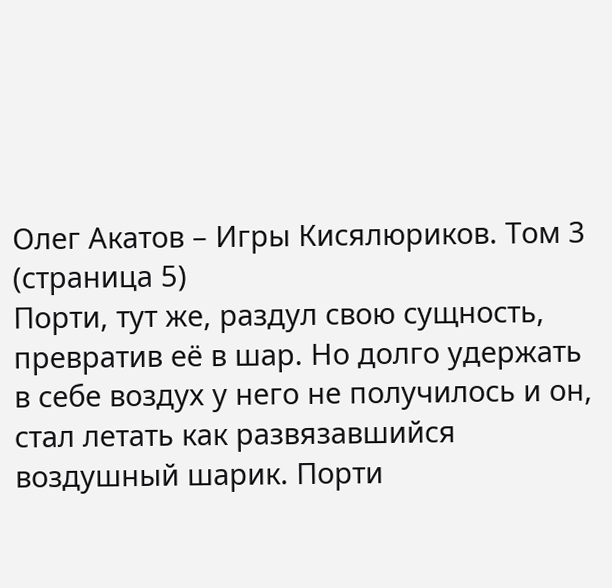Олег Акатов – Игры Кисялюриков. Том 3 (страница 5)
Порти, тут же, раздул свою сущность, превратив её в шар. Но долго удержать в себе воздух у него не получилось и он, стал летать как развязавшийся воздушный шарик. Порти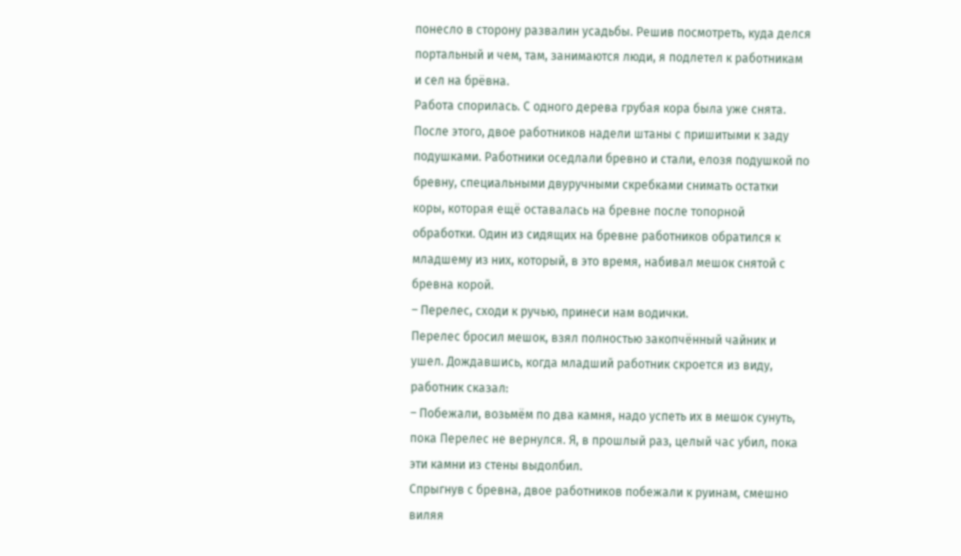понесло в сторону развалин усадьбы. Решив посмотреть, куда делся портальный и чем, там, занимаются люди, я подлетел к работникам и сел на брёвна.
Работа спорилась. С одного дерева грубая кора была уже снята. После этого, двое работников надели штаны с пришитыми к заду подушками. Работники оседлали бревно и стали, елозя подушкой по бревну, специальными двуручными скребками снимать остатки коры, которая ещё оставалась на бревне после топорной обработки. Один из сидящих на бревне работников обратился к младшему из них, который, в это время, набивал мешок снятой с бревна корой.
– Перелес, сходи к ручью, принеси нам водички.
Перелес бросил мешок, взял полностью закопчённый чайник и ушел. Дождавшись, когда младший работник скроется из виду, работник сказал:
– Побежали, возьмём по два камня, надо успеть их в мешок сунуть, пока Перелес не вернулся. Я, в прошлый раз, целый час убил, пока эти камни из стены выдолбил.
Спрыгнув с бревна, двое работников побежали к руинам, смешно виляя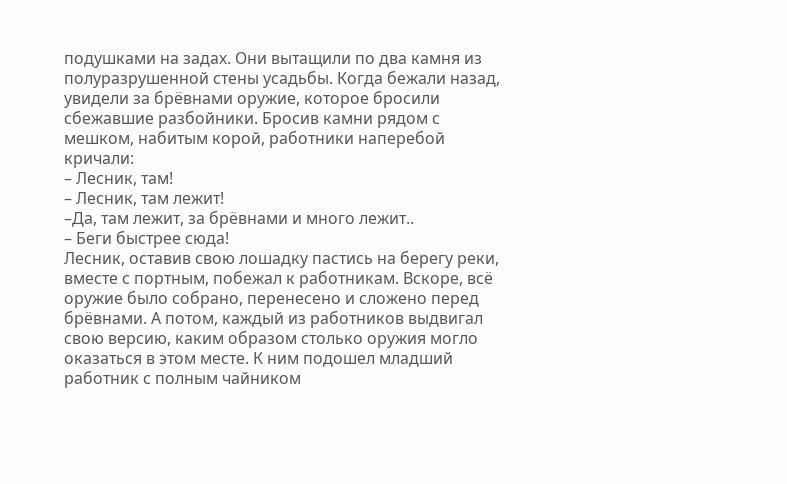подушками на задах. Они вытащили по два камня из полуразрушенной стены усадьбы. Когда бежали назад, увидели за брёвнами оружие, которое бросили сбежавшие разбойники. Бросив камни рядом с мешком, набитым корой, работники наперебой кричали:
– Лесник, там!
– Лесник, там лежит!
–Да, там лежит, за брёвнами и много лежит..
– Беги быстрее сюда!
Лесник, оставив свою лошадку пастись на берегу реки, вместе с портным, побежал к работникам. Вскоре, всё оружие было собрано, перенесено и сложено перед брёвнами. А потом, каждый из работников выдвигал свою версию, каким образом столько оружия могло оказаться в этом месте. К ним подошел младший работник с полным чайником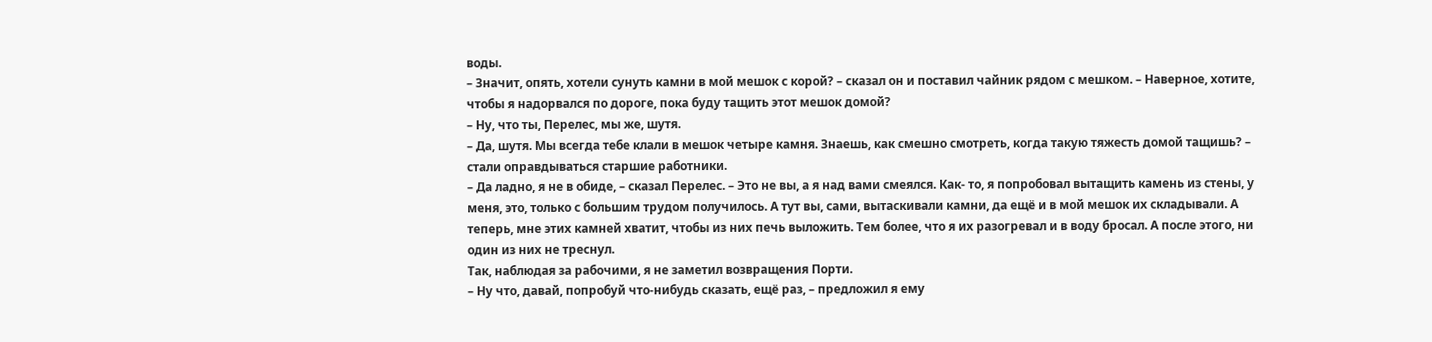воды.
– Значит, опять, хотели сунуть камни в мой мешок с корой? – сказал он и поставил чайник рядом с мешком. – Наверное, хотите, чтобы я надорвался по дороге, пока буду тащить этот мешок домой?
– Ну, что ты, Перелес, мы же, шутя.
– Да, шутя. Мы всегда тебе клали в мешок четыре камня. Знаешь, как смешно смотреть, когда такую тяжесть домой тащишь? – стали оправдываться старшие работники.
– Да ладно, я не в обиде, – сказал Перелес. – Это не вы, а я над вами смеялся. Как- то, я попробовал вытащить камень из стены, у меня, это, только с большим трудом получилось. А тут вы, сами, вытаскивали камни, да ещё и в мой мешок их складывали. А теперь, мне этих камней хватит, чтобы из них печь выложить. Тем более, что я их разогревал и в воду бросал. А после этого, ни один из них не треснул.
Так, наблюдая за рабочими, я не заметил возвращения Порти.
– Ну что, давай, попробуй что-нибудь сказать, ещё раз, – предложил я ему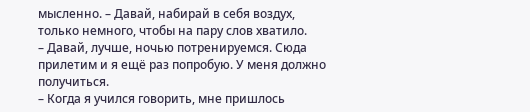мысленно. – Давай, набирай в себя воздух, только немного, чтобы на пару слов хватило.
– Давай, лучше, ночью потренируемся. Сюда прилетим и я ещё раз попробую. У меня должно получиться.
– Когда я учился говорить, мне пришлось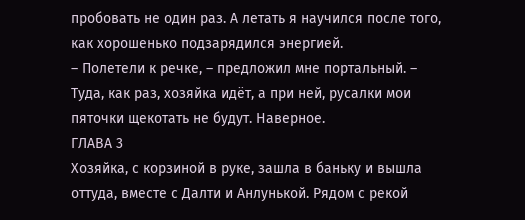пробовать не один раз. А летать я научился после того, как хорошенько подзарядился энергией.
– Полетели к речке, – предложил мне портальный. – Туда, как раз, хозяйка идёт, а при ней, русалки мои пяточки щекотать не будут. Наверное.
ГЛАВА 3
Хозяйка, с корзиной в руке, зашла в баньку и вышла оттуда, вместе с Далти и Анлунькой. Рядом с рекой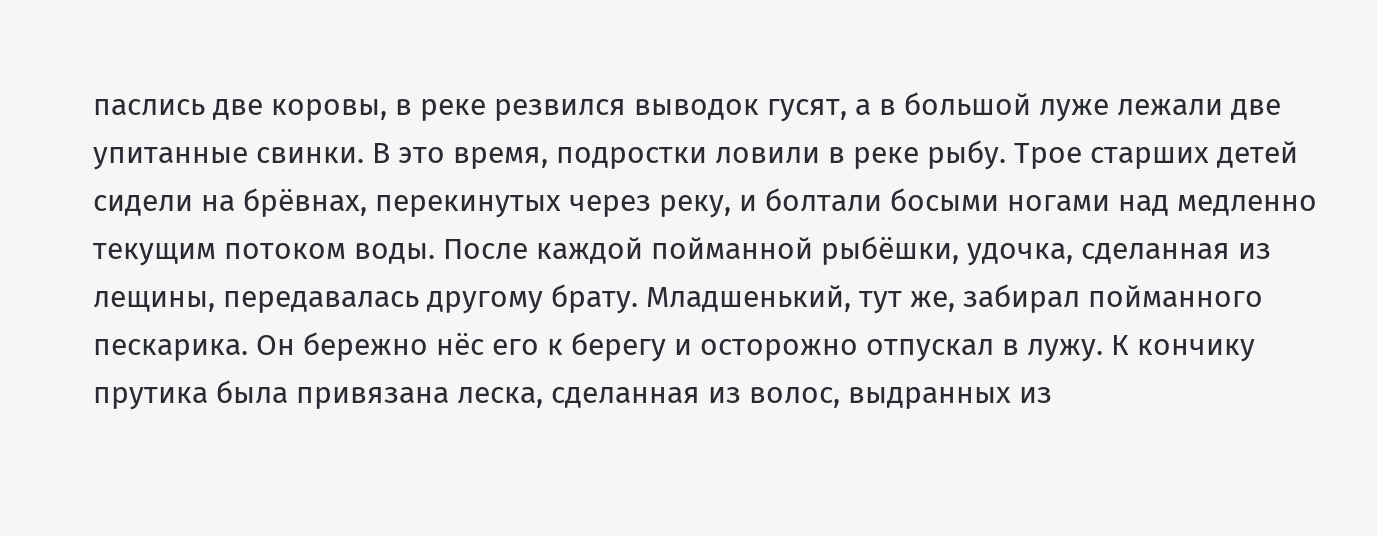паслись две коровы, в реке резвился выводок гусят, а в большой луже лежали две упитанные свинки. В это время, подростки ловили в реке рыбу. Трое старших детей сидели на брёвнах, перекинутых через реку, и болтали босыми ногами над медленно текущим потоком воды. После каждой пойманной рыбёшки, удочка, сделанная из лещины, передавалась другому брату. Младшенький, тут же, забирал пойманного пескарика. Он бережно нёс его к берегу и осторожно отпускал в лужу. К кончику прутика была привязана леска, сделанная из волос, выдранных из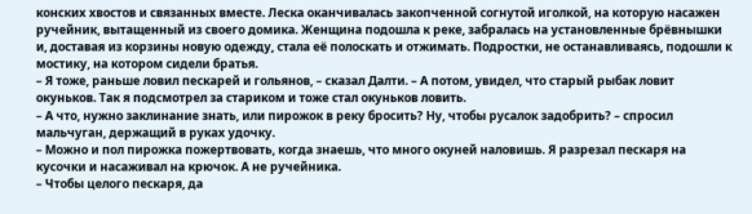конских хвостов и связанных вместе. Леска оканчивалась закопченной согнутой иголкой, на которую насажен ручейник, вытащенный из своего домика. Женщина подошла к реке, забралась на установленные брёвнышки и, доставая из корзины новую одежду, стала её полоскать и отжимать. Подростки, не останавливаясь, подошли к мостику, на котором сидели братья.
– Я тоже, раньше ловил пескарей и гольянов, – сказал Далти. – А потом, увидел, что старый рыбак ловит окуньков. Так я подсмотрел за стариком и тоже стал окуньков ловить.
– А что, нужно заклинание знать, или пирожок в реку бросить? Ну, чтобы русалок задобрить? – спросил мальчуган, держащий в руках удочку.
– Можно и пол пирожка пожертвовать, когда знаешь, что много окуней наловишь. Я разрезал пескаря на кусочки и насаживал на крючок. А не ручейника.
– Чтобы целого пескаря, да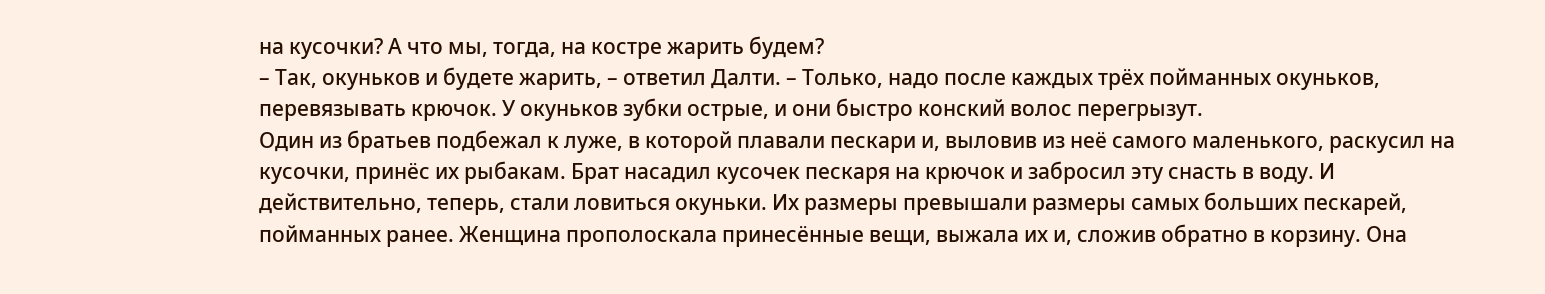на кусочки? А что мы, тогда, на костре жарить будем?
– Так, окуньков и будете жарить, – ответил Далти. – Только, надо после каждых трёх пойманных окуньков, перевязывать крючок. У окуньков зубки острые, и они быстро конский волос перегрызут.
Один из братьев подбежал к луже, в которой плавали пескари и, выловив из неё самого маленького, раскусил на кусочки, принёс их рыбакам. Брат насадил кусочек пескаря на крючок и забросил эту снасть в воду. И действительно, теперь, стали ловиться окуньки. Их размеры превышали размеры самых больших пескарей, пойманных ранее. Женщина прополоскала принесённые вещи, выжала их и, сложив обратно в корзину. Она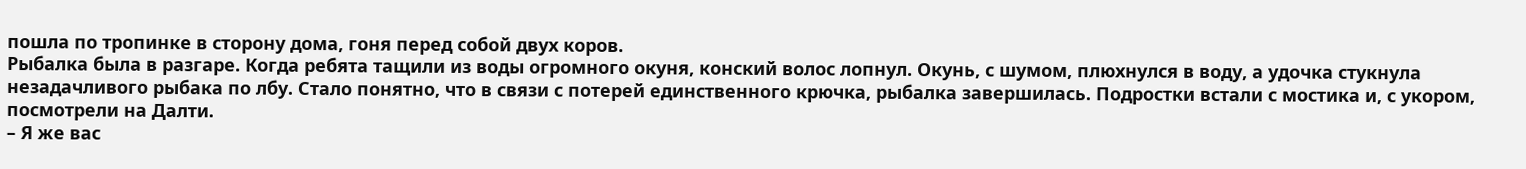пошла по тропинке в сторону дома, гоня перед собой двух коров.
Рыбалка была в разгаре. Когда ребята тащили из воды огромного окуня, конский волос лопнул. Окунь, с шумом, плюхнулся в воду, а удочка стукнула незадачливого рыбака по лбу. Стало понятно, что в связи с потерей единственного крючка, рыбалка завершилась. Подростки встали с мостика и, с укором, посмотрели на Далти.
– Я же вас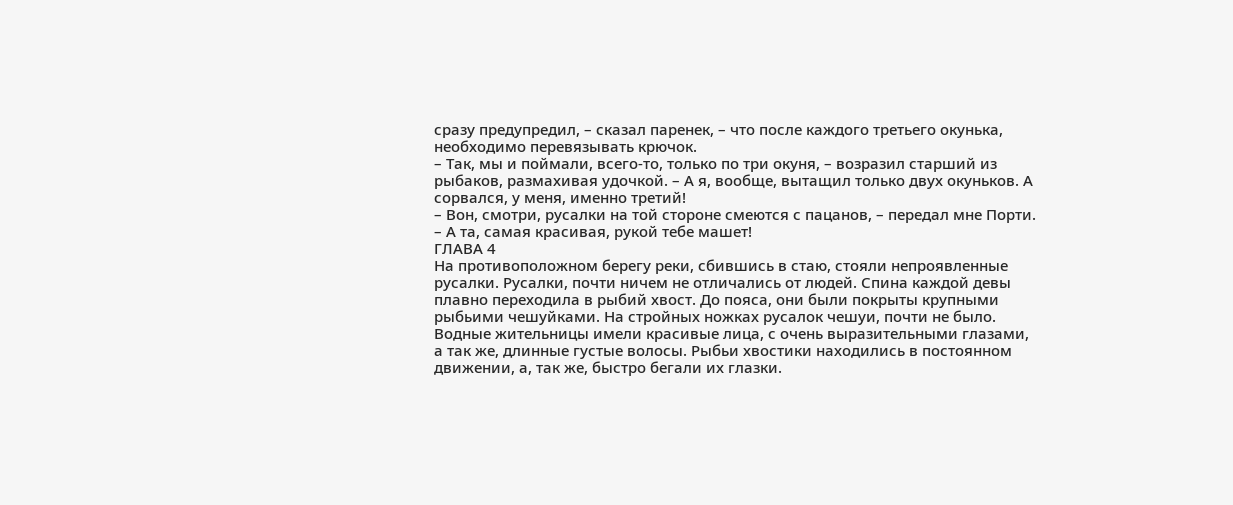сразу предупредил, – сказал паренек, – что после каждого третьего окунька, необходимо перевязывать крючок.
– Так, мы и поймали, всего-то, только по три окуня, – возразил старший из рыбаков, размахивая удочкой. – А я, вообще, вытащил только двух окуньков. А сорвался, у меня, именно третий!
– Вон, смотри, русалки на той стороне смеются с пацанов, – передал мне Порти. – А та, самая красивая, рукой тебе машет!
ГЛАВА 4
На противоположном берегу реки, сбившись в стаю, стояли непроявленные русалки. Русалки, почти ничем не отличались от людей. Спина каждой девы плавно переходила в рыбий хвост. До пояса, они были покрыты крупными рыбьими чешуйками. На стройных ножках русалок чешуи, почти не было. Водные жительницы имели красивые лица, с очень выразительными глазами, а так же, длинные густые волосы. Рыбьи хвостики находились в постоянном движении, а, так же, быстро бегали их глазки.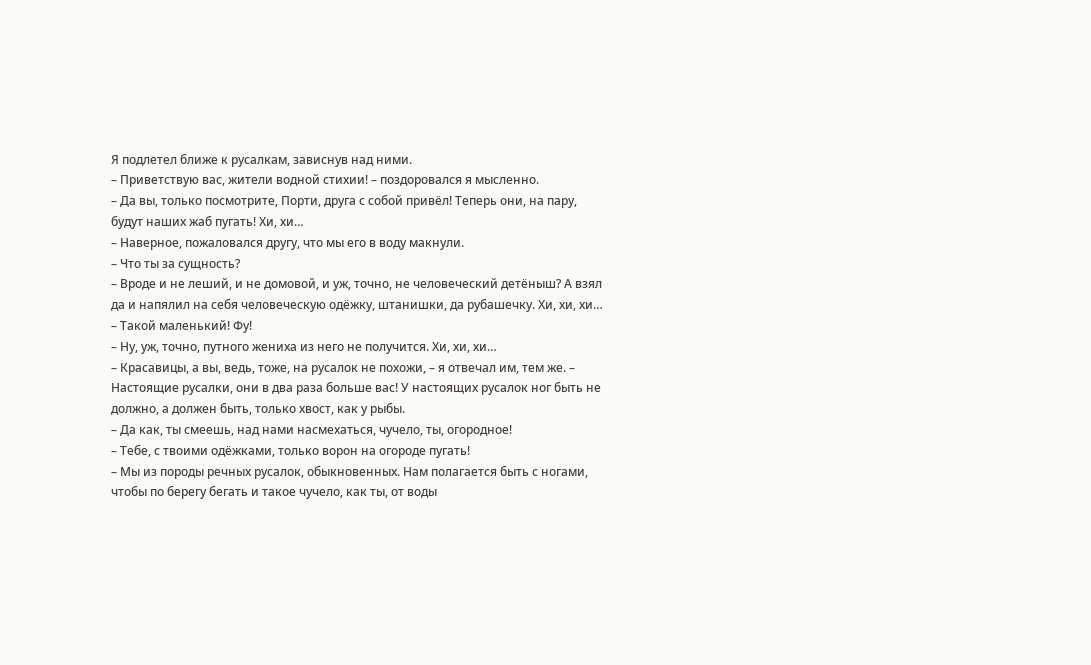Я подлетел ближе к русалкам, зависнув над ними.
– Приветствую вас, жители водной стихии! – поздоровался я мысленно.
– Да вы, только посмотрите, Порти, друга с собой привёл! Теперь они, на пару, будут наших жаб пугать! Хи, хи…
– Наверное, пожаловался другу, что мы его в воду макнули.
– Что ты за сущность?
– Вроде и не леший, и не домовой, и уж, точно, не человеческий детёныш? А взял да и напялил на себя человеческую одёжку, штанишки, да рубашечку. Хи, хи, хи…
– Такой маленький! Фу!
– Ну, уж, точно, путного жениха из него не получится. Хи, хи, хи…
– Красавицы, а вы, ведь, тоже, на русалок не похожи, – я отвечал им, тем же. – Настоящие русалки, они в два раза больше вас! У настоящих русалок ног быть не должно, а должен быть, только хвост, как у рыбы.
– Да как, ты смеешь, над нами насмехаться, чучело, ты, огородное!
– Тебе, с твоими одёжками, только ворон на огороде пугать!
– Мы из породы речных русалок, обыкновенных. Нам полагается быть с ногами, чтобы по берегу бегать и такое чучело, как ты, от воды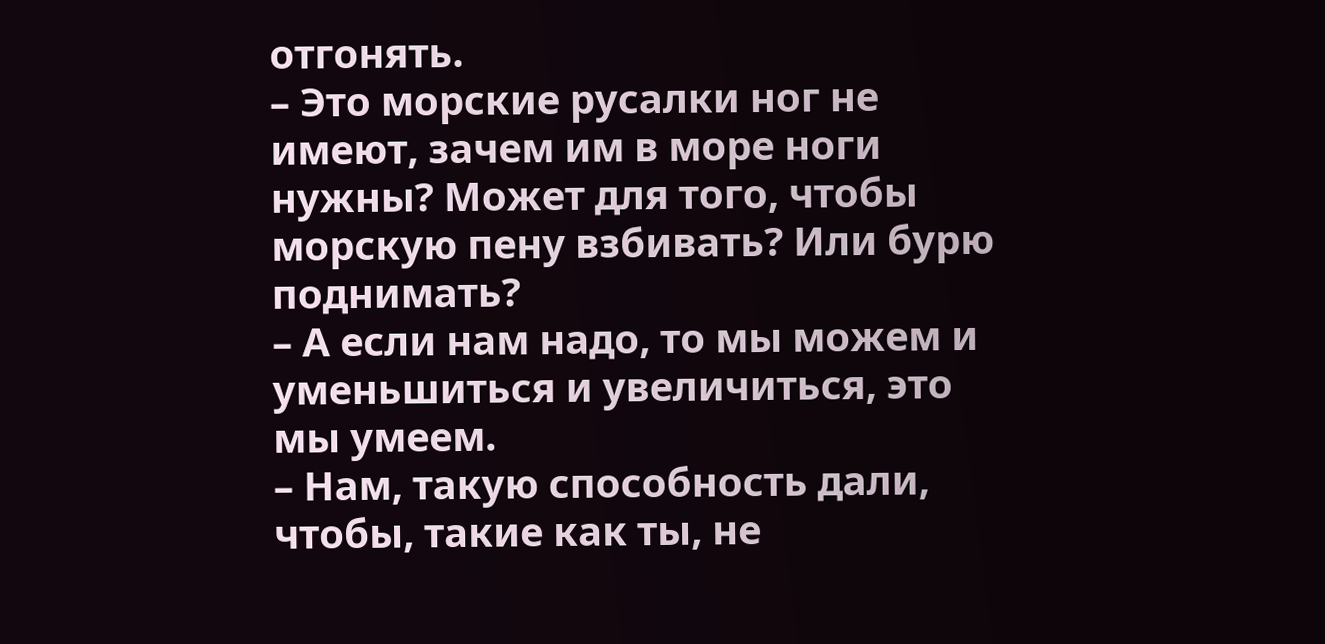отгонять.
– Это морские русалки ног не имеют, зачем им в море ноги нужны? Может для того, чтобы морскую пену взбивать? Или бурю поднимать?
– А если нам надо, то мы можем и уменьшиться и увеличиться, это мы умеем.
– Нам, такую способность дали, чтобы, такие как ты, не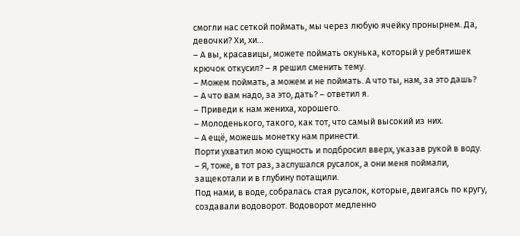смогли нас сеткой поймать, мы через любую ячейку пронырнем. Да, девочки? Хи, хи…
– А вы, красавицы, можете поймать окунька, который у ребятишек крючок откусил? – я решил сменить тему.
– Можем поймать, а можем и не поймать. А что ты, нам, за это дашь?
– А что вам надо, за это, дать? – ответил я.
– Приведи к нам жениха, хорошего.
– Молоденького, такого, как тот, что самый высокий из них.
– А ещё, можешь монетку нам принести.
Порти ухватил мою сущность и подбросил вверх, указав рукой в воду.
– Я, тоже, в тот раз, заслушался русалок, а они меня поймали, защекотали и в глубину потащили.
Под нами, в воде, собралась стая русалок, которые, двигаясь по кругу, создавали водоворот. Водоворот медленно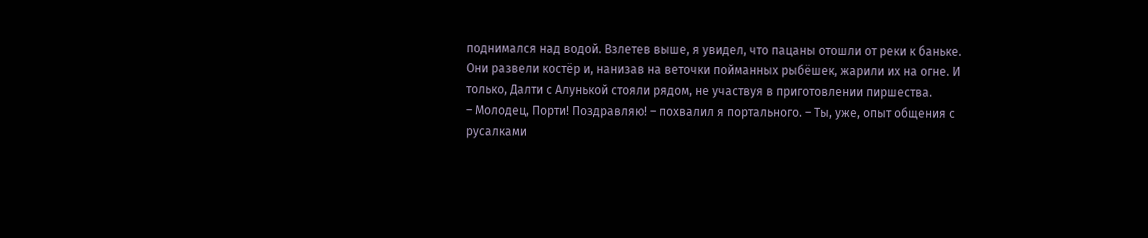поднимался над водой. Взлетев выше, я увидел, что пацаны отошли от реки к баньке. Они развели костёр и, нанизав на веточки пойманных рыбёшек, жарили их на огне. И только, Далти с Алунькой стояли рядом, не участвуя в приготовлении пиршества.
– Молодец, Порти! Поздравляю! – похвалил я портального. – Ты, уже, опыт общения с русалками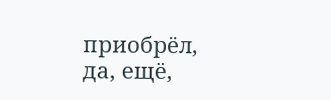приобрёл, да, ещё,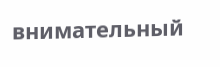внимательный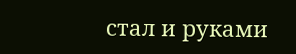стал и руками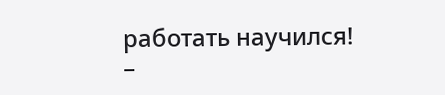работать научился!
–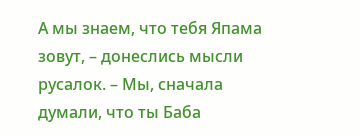А мы знаем, что тебя Япама зовут, – донеслись мысли русалок. – Мы, сначала думали, что ты Баба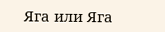Яга или Яга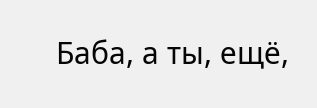Баба, а ты, ещё,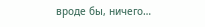вроде бы, ничего…